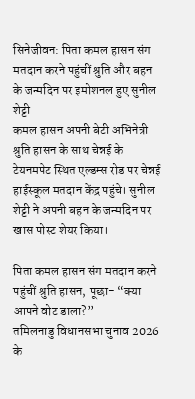सिनेजीवन: पिता कमल हासन संग मतदान करने पहुंचीं श्रुति और बहन के जन्मदिन पर इमोशनल हुए सुनील शेट्टी
कमल हासन अपनी बेटी अभिनेत्री श्रुति हासन के साथ चेन्नई के टेयनमपेट स्थित एल्डम्स रोड पर चेन्नई हाईस्कूल मतदान केंद्र पहुंचे। सुनील शेट्टी ने अपनी बहन के जन्मदिन पर खास पोस्ट शेयर किया।

पिता कमल हासन संग मतदान करने पहुंचीं श्रुति हासन, पूछा- “क्या आपने वोट डाला?”
तमिलनाडु विधानसभा चुनाव 2026 के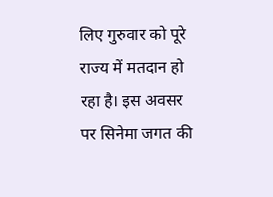लिए गुरुवार को पूरे राज्य में मतदान हो रहा है। इस अवसर पर सिनेमा जगत की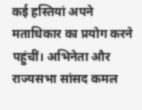कई हस्तियां अपने मताधिकार का प्रयोग करने पहुंचीं। अभिनेता और राज्यसभा सांसद कमल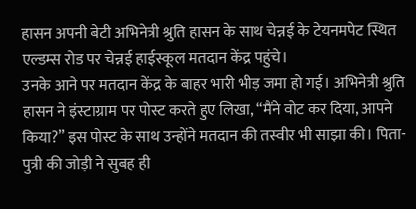हासन अपनी बेटी अभिनेत्री श्रुति हासन के साथ चेन्नई के टेयनमपेट स्थित एल्डम्स रोड पर चेन्नई हाईस्कूल मतदान केंद्र पहुंचे।
उनके आने पर मतदान केंद्र के बाहर भारी भीड़ जमा हो गई। अभिनेत्री श्रुति हासन ने इंस्टाग्राम पर पोस्ट करते हुए लिखा, “मैंने वोट कर दिया, आपने किया?” इस पोस्ट के साथ उन्होंने मतदान की तस्वीर भी साझा की। पिता-पुत्री की जोड़ी ने सुबह ही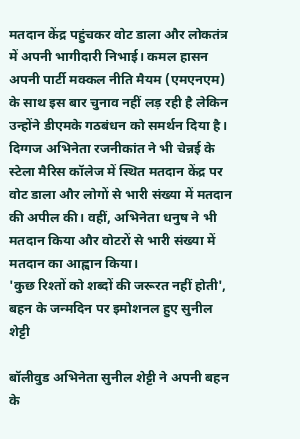मतदान केंद्र पहुंचकर वोट डाला और लोकतंत्र में अपनी भागीदारी निभाई। कमल हासन अपनी पार्टी मक्कल नीति मैयम (एमएनएम) के साथ इस बार चुनाव नहीं लड़ रही है लेकिन उन्होंने डीएमके गठबंधन को समर्थन दिया है।
दिग्गज अभिनेता रजनीकांत ने भी चेन्नई के स्टेला मैरिस कॉलेज में स्थित मतदान केंद्र पर वोट डाला और लोगों से भारी संख्या में मतदान की अपील की। वहीं, अभिनेता धनुष ने भी मतदान किया और वोटरों से भारी संख्या में मतदान का आह्वान किया।
'कुछ रिश्तों को शब्दों की जरूरत नहीं होती', बहन के जन्मदिन पर इमोशनल हुए सुनील शेट्टी

बॉलीवुड अभिनेता सुनील शेट्टी ने अपनी बहन के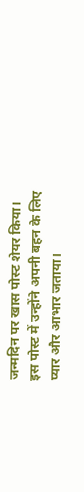जन्मदिन पर खास पोस्ट शेयर किया। इस पोस्ट में उन्होंने अपनी बहन के लिए प्यार और आभार जताया।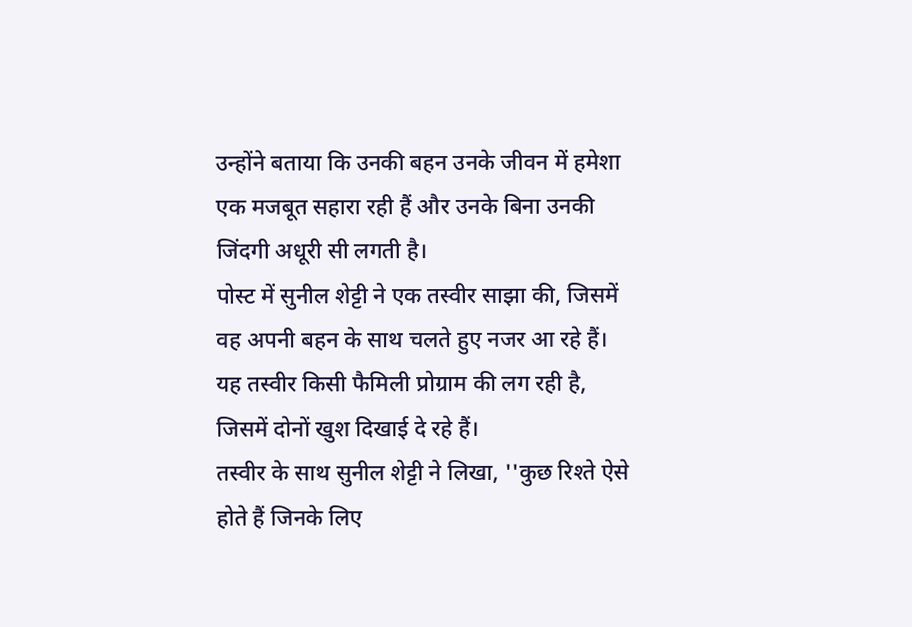उन्होंने बताया कि उनकी बहन उनके जीवन में हमेशा एक मजबूत सहारा रही हैं और उनके बिना उनकी जिंदगी अधूरी सी लगती है।
पोस्ट में सुनील शेट्टी ने एक तस्वीर साझा की, जिसमें वह अपनी बहन के साथ चलते हुए नजर आ रहे हैं। यह तस्वीर किसी फैमिली प्रोग्राम की लग रही है, जिसमें दोनों खुश दिखाई दे रहे हैं।
तस्वीर के साथ सुनील शेट्टी ने लिखा, ''कुछ रिश्ते ऐसे होते हैं जिनके लिए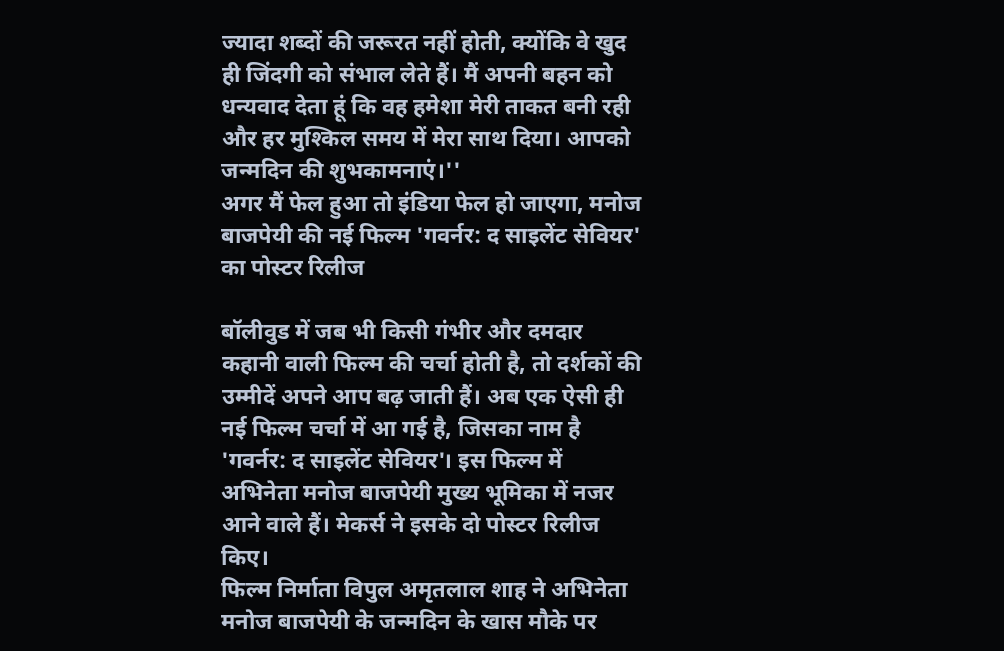ज्यादा शब्दों की जरूरत नहीं होती, क्योंकि वे खुद ही जिंदगी को संभाल लेते हैं। मैं अपनी बहन को धन्यवाद देता हूं कि वह हमेशा मेरी ताकत बनी रही और हर मुश्किल समय में मेरा साथ दिया। आपको जन्मदिन की शुभकामनाएं।''
अगर मैं फेल हुआ तो इंडिया फेल हो जाएगा, मनोज बाजपेयी की नई फिल्म 'गवर्नर: द साइलेंट सेवियर' का पोस्टर रिलीज

बॉलीवुड में जब भी किसी गंभीर और दमदार कहानी वाली फिल्म की चर्चा होती है, तो दर्शकों की उम्मीदें अपने आप बढ़ जाती हैं। अब एक ऐसी ही नई फिल्म चर्चा में आ गई है, जिसका नाम है 'गवर्नर: द साइलेंट सेवियर'। इस फिल्म में अभिनेता मनोज बाजपेयी मुख्य भूमिका में नजर आने वाले हैं। मेकर्स ने इसके दो पोस्टर रिलीज किए।
फिल्म निर्माता विपुल अमृतलाल शाह ने अभिनेता मनोज बाजपेयी के जन्मदिन के खास मौके पर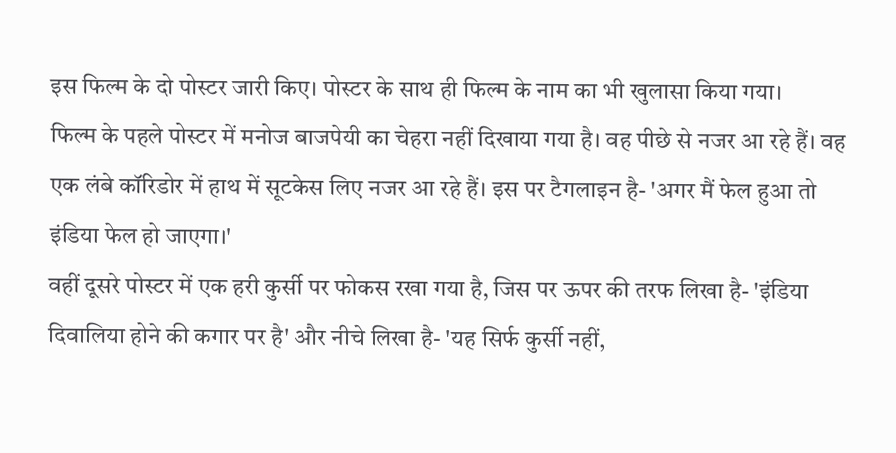इस फिल्म के दो पोस्टर जारी किए। पोस्टर के साथ ही फिल्म के नाम का भी खुलासा किया गया।
फिल्म के पहले पोस्टर में मनोज बाजपेयी का चेहरा नहीं दिखाया गया है। वह पीछे से नजर आ रहे हैं। वह एक लंबे कॉरिडोर में हाथ में सूटकेस लिए नजर आ रहे हैं। इस पर टैगलाइन है- 'अगर मैं फेल हुआ तो इंडिया फेल हो जाएगा।'
वहीं दूसरे पोस्टर में एक हरी कुर्सी पर फोकस रखा गया है, जिस पर ऊपर की तरफ लिखा है- 'इंडिया दिवालिया होने की कगार पर है' और नीचे लिखा है- 'यह सिर्फ कुर्सी नहीं,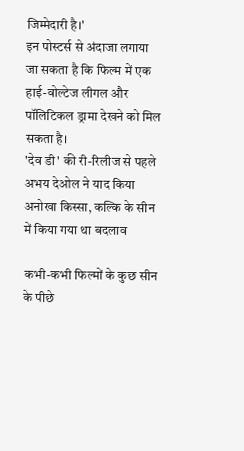जिम्मेदारी है।'
इन पोस्टर्स से अंदाजा लगाया जा सकता है कि फिल्म में एक हाई-वोल्टेज लीगल और पॉलिटिकल ड्रामा देखने को मिल सकता है।
'देव डी' की री-रिलीज से पहले अभय देओल ने याद किया अनोखा किस्सा, कल्कि के सीन में किया गया था बदलाव

कभी-कभी फिल्मों के कुछ सीन के पीछे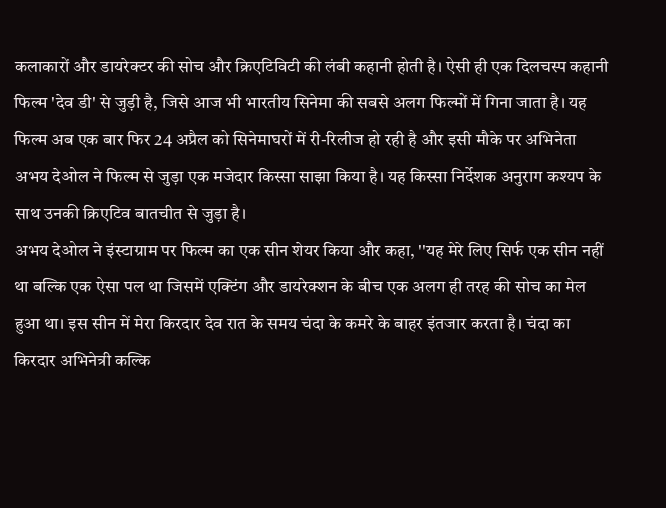कलाकारों और डायरेक्टर की सोच और क्रिएटिविटी की लंबी कहानी होती है। ऐसी ही एक दिलचस्प कहानी फिल्म 'देव डी' से जुड़ी है, जिसे आज भी भारतीय सिनेमा की सबसे अलग फिल्मों में गिना जाता है। यह फिल्म अब एक बार फिर 24 अप्रैल को सिनेमाघरों में री-रिलीज हो रही है और इसी मौके पर अभिनेता अभय देओल ने फिल्म से जुड़ा एक मजेदार किस्सा साझा किया है। यह किस्सा निर्देशक अनुराग कश्यप के साथ उनकी क्रिएटिव बातचीत से जुड़ा है।
अभय देओल ने इंस्टाग्राम पर फिल्म का एक सीन शेयर किया और कहा, ''यह मेरे लिए सिर्फ एक सीन नहीं था बल्कि एक ऐसा पल था जिसमें एक्टिंग और डायरेक्शन के बीच एक अलग ही तरह की सोच का मेल हुआ था। इस सीन में मेरा किरदार देव रात के समय चंदा के कमरे के बाहर इंतजार करता है। चंदा का किरदार अभिनेत्री कल्कि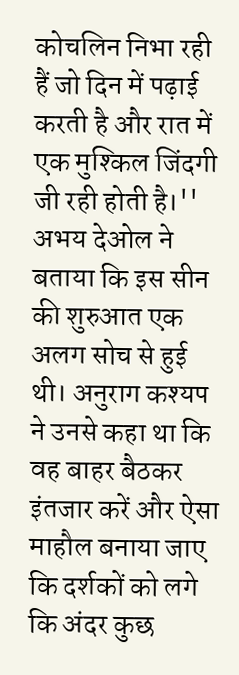कोचलिन निभा रही हैं जो दिन में पढ़ाई करती है और रात में एक मुश्किल जिंदगी जी रही होती है।''
अभय देओल ने बताया कि इस सीन की शुरुआत एक अलग सोच से हुई थी। अनुराग कश्यप ने उनसे कहा था कि वह बाहर बैठकर इंतजार करें और ऐसा माहौल बनाया जाए कि दर्शकों को लगे कि अंदर कुछ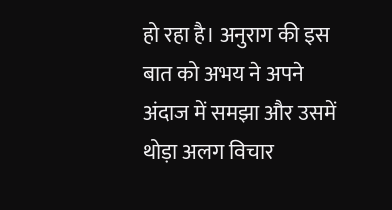हो रहा है। अनुराग की इस बात को अभय ने अपने अंदाज में समझा और उसमें थोड़ा अलग विचार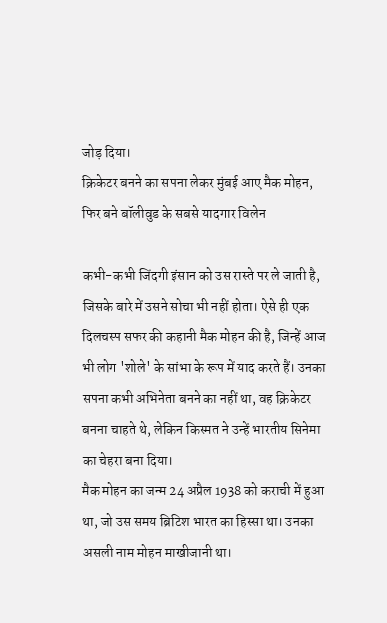जोड़ दिया।
क्रिकेटर बनने का सपना लेकर मुंबई आए मैक मोहन, फिर बने बॉलीवुड के सबसे यादगार विलेन

कभी-कभी जिंदगी इंसान को उस रास्ते पर ले जाती है, जिसके बारे में उसने सोचा भी नहीं होता। ऐसे ही एक दिलचस्प सफर की कहानी मैक मोहन की है, जिन्हें आज भी लोग 'शोले' के सांभा के रूप में याद करते हैं। उनका सपना कभी अभिनेता बनने का नहीं था, वह क्रिकेटर बनना चाहते थे, लेकिन किस्मत ने उन्हें भारतीय सिनेमा का चेहरा बना दिया।
मैक मोहन का जन्म 24 अप्रैल 1938 को कराची में हुआ था, जो उस समय ब्रिटिश भारत का हिस्सा था। उनका असली नाम मोहन माखीजानी था।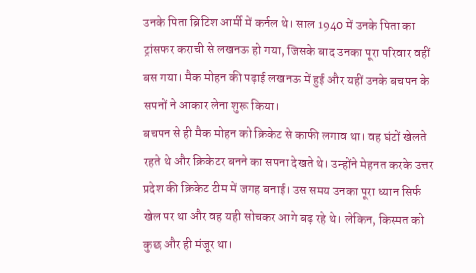उनके पिता ब्रिटिश आर्मी में कर्नल थे। साल 1940 में उनके पिता का ट्रांसफर कराची से लखनऊ हो गया, जिसके बाद उनका पूरा परिवार वहीं बस गया। मैक मोहन की पढ़ाई लखनऊ में हुई और यहीं उनके बचपन के सपनों ने आकार लेना शुरू किया।
बचपन से ही मैक मोहन को क्रिकेट से काफी लगाव था। वह घंटों खेलते रहते थे और क्रिकेटर बनने का सपना देखते थे। उन्होंने मेहनत करके उत्तर प्रदेश की क्रिकेट टीम में जगह बनाई। उस समय उनका पूरा ध्यान सिर्फ खेल पर था और वह यही सोचकर आगे बढ़ रहे थे। लेकिन, किस्मत को कुछ और ही मंजूर था।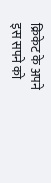क्रिकेट के अपने इस सपने को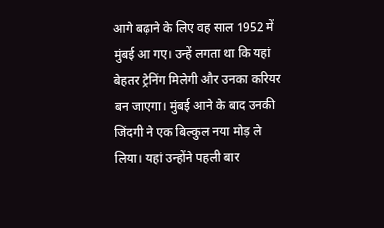आगे बढ़ाने के लिए वह साल 1952 में मुंबई आ गए। उन्हें लगता था कि यहां बेहतर ट्रेनिंग मिलेगी और उनका करियर बन जाएगा। मुंबई आने के बाद उनकी जिंदगी ने एक बिल्कुल नया मोड़ ले लिया। यहां उन्होंने पहली बार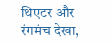थिएटर और रंगमंच देखा,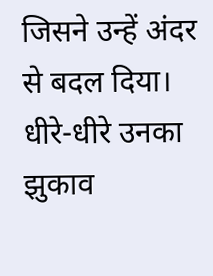जिसने उन्हें अंदर से बदल दिया। धीरे-धीरे उनका झुकाव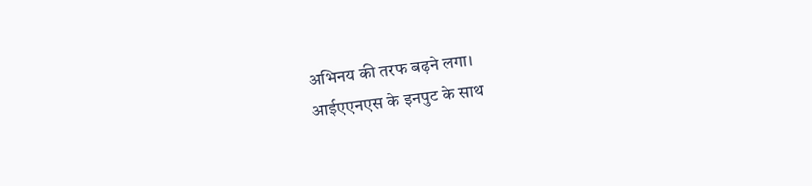अभिनय की तरफ बढ़ने लगा।
आईएएनएस के इनपुट के साथ